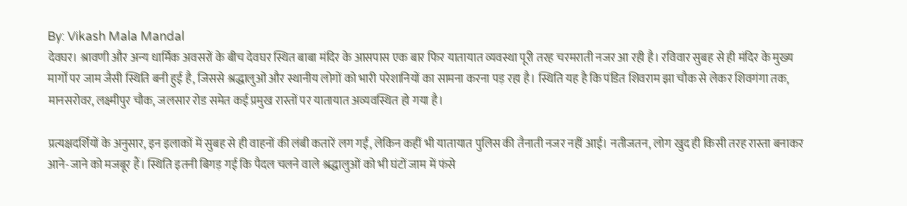By: Vikash Mala Mandal
देवघर। श्रावणी और अन्य धार्मिक अवसरों के बीच देवघर स्थित बाबा मंदिर के आसपास एक बार फिर यातायात व्यवस्था पूरी तरह चरमराती नजर आ रही है। रविवार सुबह से ही मंदिर के मुख्य मार्गों पर जाम जैसी स्थिति बनी हुई है, जिससे श्रद्धालुओं और स्थानीय लोगों को भारी परेशानियों का सामना करना पड़ रहा है। स्थिति यह है कि पंडित शिवराम झा चौक से लेकर शिवगंगा तक, मानसरोवर, लक्ष्मीपुर चौक, जलसार रोड समेत कई प्रमुख रास्तों पर यातायात अव्यवस्थित हो गया है।

प्रत्यक्षदर्शियों के अनुसार, इन इलाकों में सुबह से ही वाहनों की लंबी कतारें लग गईं, लेकिन कहीं भी यातायात पुलिस की तैनाती नजर नहीं आई। नतीजतन, लोग खुद ही किसी तरह रास्ता बनाकर आने-जाने को मजबूर हैं। स्थिति इतनी बिगड़ गई कि पैदल चलने वाले श्रद्धालुओं को भी घंटों जाम में फंसे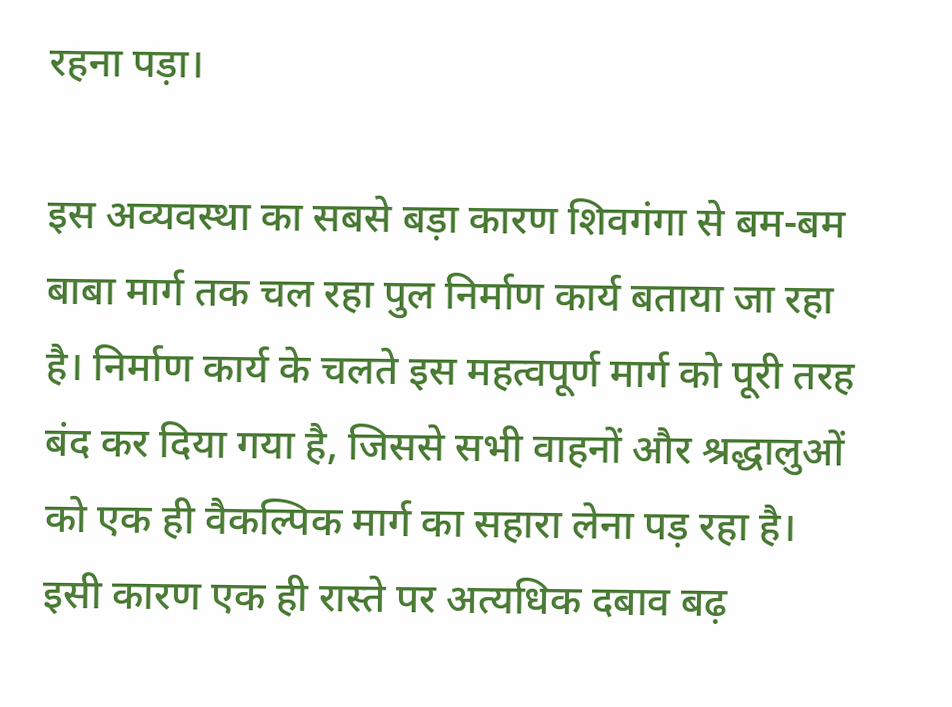रहना पड़ा।

इस अव्यवस्था का सबसे बड़ा कारण शिवगंगा से बम-बम बाबा मार्ग तक चल रहा पुल निर्माण कार्य बताया जा रहा है। निर्माण कार्य के चलते इस महत्वपूर्ण मार्ग को पूरी तरह बंद कर दिया गया है, जिससे सभी वाहनों और श्रद्धालुओं को एक ही वैकल्पिक मार्ग का सहारा लेना पड़ रहा है। इसी कारण एक ही रास्ते पर अत्यधिक दबाव बढ़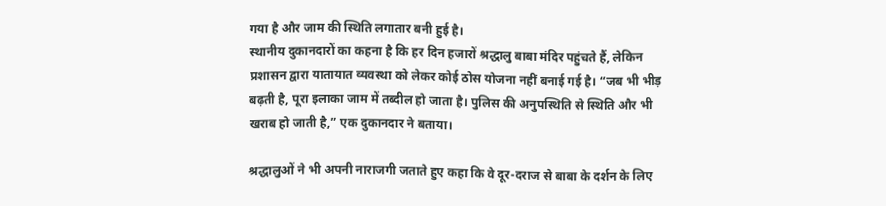गया है और जाम की स्थिति लगातार बनी हुई है।
स्थानीय दुकानदारों का कहना है कि हर दिन हजारों श्रद्धालु बाबा मंदिर पहुंचते हैं, लेकिन प्रशासन द्वारा यातायात व्यवस्था को लेकर कोई ठोस योजना नहीं बनाई गई है। “जब भी भीड़ बढ़ती है, पूरा इलाका जाम में तब्दील हो जाता है। पुलिस की अनुपस्थिति से स्थिति और भी खराब हो जाती है,” एक दुकानदार ने बताया।

श्रद्धालुओं ने भी अपनी नाराजगी जताते हुए कहा कि वे दूर-दराज से बाबा के दर्शन के लिए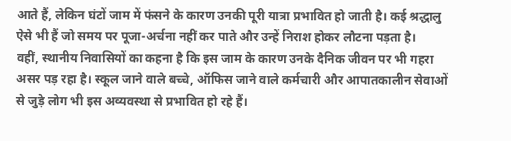आते हैं, लेकिन घंटों जाम में फंसने के कारण उनकी पूरी यात्रा प्रभावित हो जाती है। कई श्रद्धालु ऐसे भी हैं जो समय पर पूजा-अर्चना नहीं कर पाते और उन्हें निराश होकर लौटना पड़ता है।
वहीं, स्थानीय निवासियों का कहना है कि इस जाम के कारण उनके दैनिक जीवन पर भी गहरा असर पड़ रहा है। स्कूल जाने वाले बच्चे, ऑफिस जाने वाले कर्मचारी और आपातकालीन सेवाओं से जुड़े लोग भी इस अव्यवस्था से प्रभावित हो रहे हैं।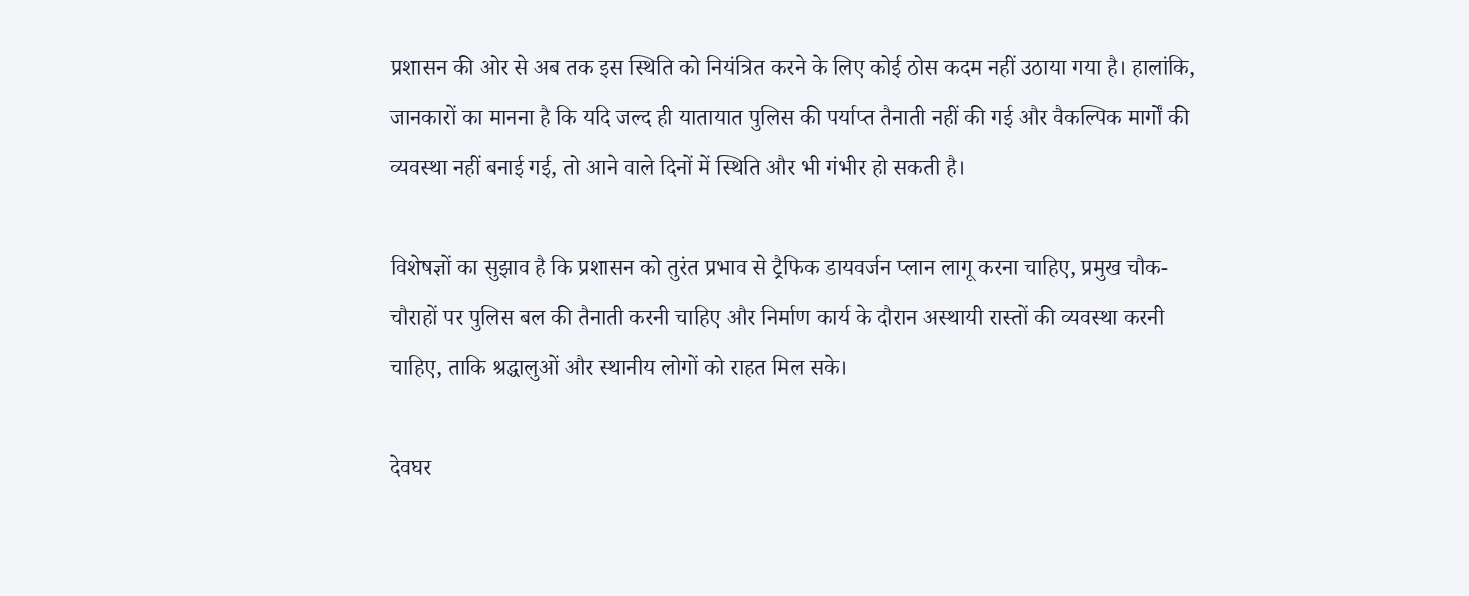प्रशासन की ओर से अब तक इस स्थिति को नियंत्रित करने के लिए कोई ठोस कदम नहीं उठाया गया है। हालांकि, जानकारों का मानना है कि यदि जल्द ही यातायात पुलिस की पर्याप्त तैनाती नहीं की गई और वैकल्पिक मार्गों की व्यवस्था नहीं बनाई गई, तो आने वाले दिनों में स्थिति और भी गंभीर हो सकती है।

विशेषज्ञों का सुझाव है कि प्रशासन को तुरंत प्रभाव से ट्रैफिक डायवर्जन प्लान लागू करना चाहिए, प्रमुख चौक-चौराहों पर पुलिस बल की तैनाती करनी चाहिए और निर्माण कार्य के दौरान अस्थायी रास्तों की व्यवस्था करनी चाहिए, ताकि श्रद्धालुओं और स्थानीय लोगों को राहत मिल सके।

देवघर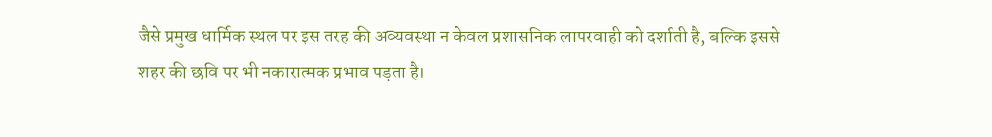जैसे प्रमुख धार्मिक स्थल पर इस तरह की अव्यवस्था न केवल प्रशासनिक लापरवाही को दर्शाती है, बल्कि इससे शहर की छवि पर भी नकारात्मक प्रभाव पड़ता है।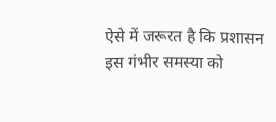ऐसे में जरूरत है कि प्रशासन इस गंभीर समस्या को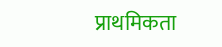प्राथमिकता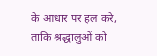के आधार पर हल करे, ताकि श्रद्धालुओं को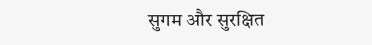सुगम और सुरक्षित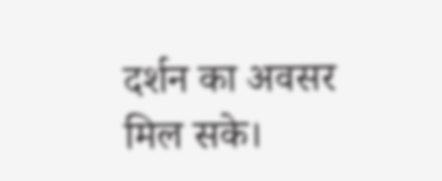दर्शन का अवसर मिल सके।